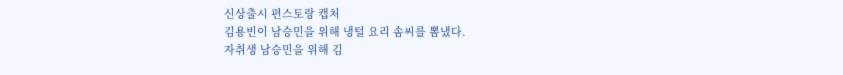신상출시 편스토랑 캡처
김용빈이 남승민을 위해 냉털 요리 솜씨를 뽐냈다.
자취생 남승민을 위해 김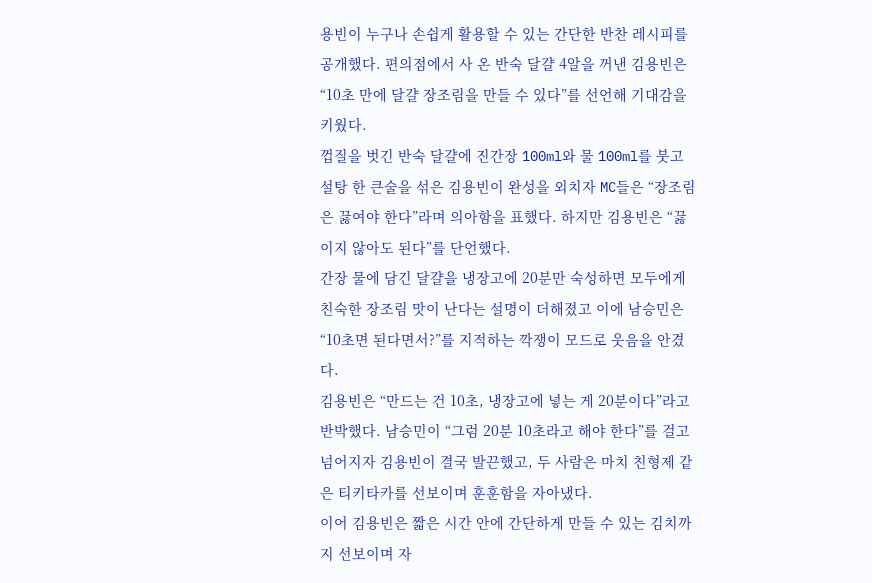용빈이 누구나 손쉽게 활용할 수 있는 간단한 반찬 레시피를 공개했다. 편의점에서 사 온 반숙 달걀 4알을 꺼낸 김용빈은 “10초 만에 달걀 장조림을 만들 수 있다”를 선언해 기대감을 키웠다.
껍질을 벗긴 반숙 달걀에 진간장 100ml와 물 100ml를 붓고 설탕 한 큰술을 섞은 김용빈이 완성을 외치자 MC들은 “장조림은 끓여야 한다”라며 의아함을 표했다. 하지만 김용빈은 “끓이지 않아도 된다”를 단언했다.
간장 물에 담긴 달걀을 냉장고에 20분만 숙성하면 모두에게 친숙한 장조림 맛이 난다는 설명이 더해졌고 이에 남승민은 “10초면 된다면서?”를 지적하는 깍쟁이 모드로 웃음을 안겼다.
김용빈은 “만드는 건 10초, 냉장고에 넣는 게 20분이다”라고 반박했다. 남승민이 “그럼 20분 10초라고 해야 한다”를 걸고넘어지자 김용빈이 결국 발끈했고, 두 사람은 마치 친형제 같은 티키타카를 선보이며 훈훈함을 자아냈다.
이어 김용빈은 짧은 시간 안에 간단하게 만들 수 있는 김치까지 선보이며 자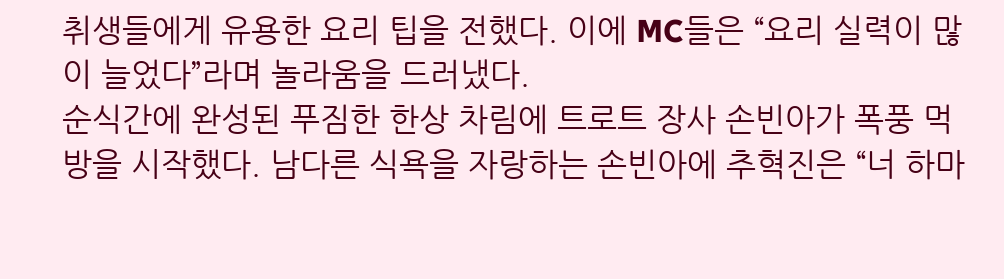취생들에게 유용한 요리 팁을 전했다. 이에 MC들은 “요리 실력이 많이 늘었다”라며 놀라움을 드러냈다.
순식간에 완성된 푸짐한 한상 차림에 트로트 장사 손빈아가 폭풍 먹방을 시작했다. 남다른 식욕을 자랑하는 손빈아에 추혁진은 “너 하마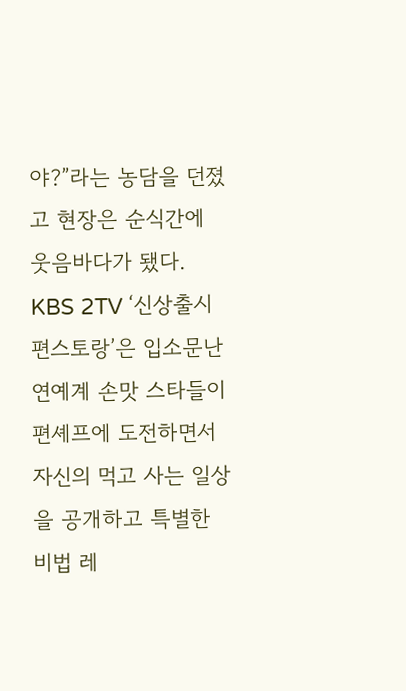야?”라는 농담을 던졌고 현장은 순식간에 웃음바다가 됐다.
KBS 2TV ‘신상출시 편스토랑’은 입소문난 연예계 손맛 스타들이 편셰프에 도전하면서 자신의 먹고 사는 일상을 공개하고 특별한 비법 레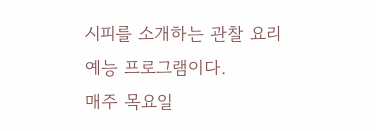시피를 소개하는 관찰 요리 예능 프로그램이다.
매주 목요일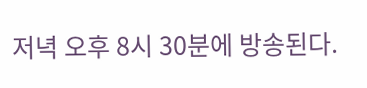저녁 오후 8시 30분에 방송된다.